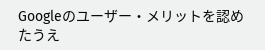Googleのユーザー・メリットを認めたうえ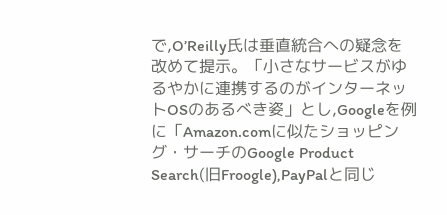で,O’Reilly氏は垂直統合への疑念を改めて提示。「小さなサービスがゆるやかに連携するのがインターネットOSのあるべき姿」とし,Googleを例に「Amazon.comに似たショッピング・サーチのGoogle Product Search(旧Froogle),PayPalと同じ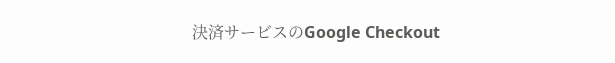決済サービスのGoogle Checkout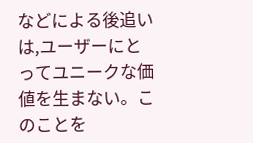などによる後追いは,ユーザーにとってユニークな価値を生まない。このことを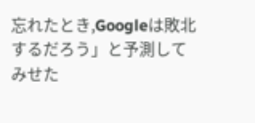忘れたとき,Googleは敗北するだろう」と予測してみせた